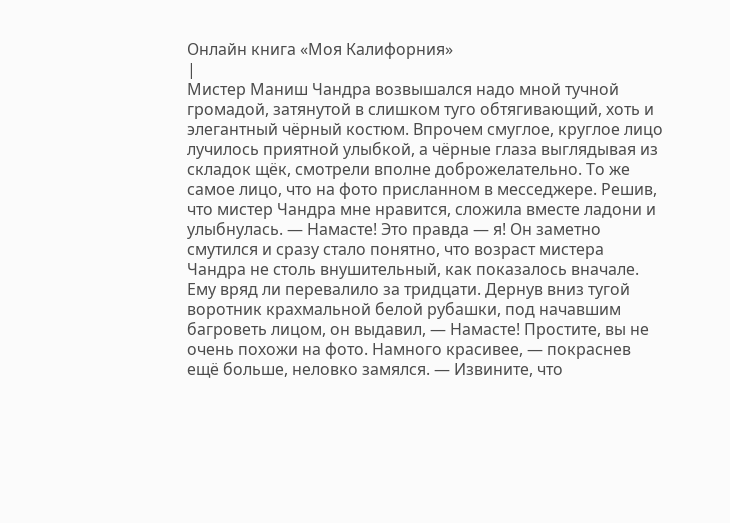Онлайн книга «Моя Калифорния»
|
Мистер Маниш Чандра возвышался надо мной тучной громадой, затянутой в слишком туго обтягивающий, хоть и элегантный чёрный костюм. Впрочем смуглое, круглое лицо лучилось приятной улыбкой, а чёрные глаза выглядывая из складок щёк, смотрели вполне доброжелательно. То же самое лицо, что на фото присланном в месседжере. Решив, что мистер Чандра мне нравится, сложила вместе ладони и улыбнулась. — Намасте! Это правда — я! Он заметно смутился и сразу стало понятно, что возраст мистера Чандра не столь внушительный, как показалось вначале. Ему вряд ли перевалило за тридцати. Дернув вниз тугой воротник крахмальной белой рубашки, под начавшим багроветь лицом, он выдавил, — Намасте! Простите, вы не очень похожи на фото. Намного красивее, — покраснев ещё больше, неловко замялся. — Извините, что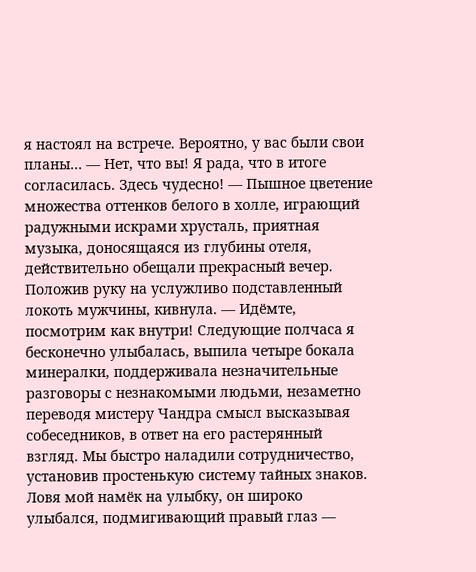я настоял на встрече. Вероятно, у вас были свои планы… — Нет, что вы! Я рада, что в итоге согласилась. Здесь чудесно! — Пышное цветение множества оттенков белого в холле, играющий радужными искрами хрусталь, приятная музыка, доносящаяся из глубины отеля, действительно обещали прекрасный вечер. Положив руку на услужливо подставленный локоть мужчины, кивнула. — Идёмте, посмотрим как внутри! Следующие полчаса я бесконечно улыбалась, выпила четыре бокала минералки, поддерживала незначительные разговоры с незнакомыми людьми, незаметно переводя мистеру Чандра смысл высказывая собеседников, в ответ на его растерянный взгляд. Мы быстро наладили сотрудничество, установив простенькую систему тайных знаков. Ловя мой намёк на улыбку, он широко улыбался, подмигивающий правый глаз —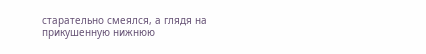старательно смеялся, а глядя на прикушенную нижнюю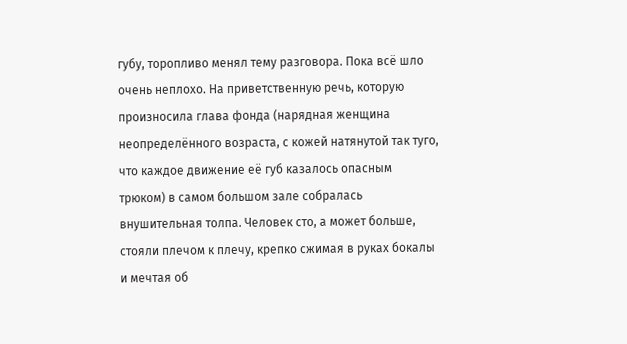губу, торопливо менял тему разговора. Пока всё шло очень неплохо. На приветственную речь, которую произносила глава фонда (нарядная женщина неопределённого возраста, с кожей натянутой так туго, что каждое движение её губ казалось опасным трюком) в самом большом зале собралась внушительная толпа. Человек сто, а может больше, стояли плечом к плечу, крепко сжимая в руках бокалы и мечтая об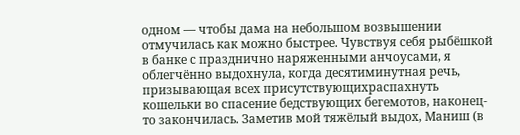одном — чтобы дама на небольшом возвышении отмучилась как можно быстрее. Чувствуя себя рыбёшкой в банке с празднично наряженными анчоусами, я облегчённо выдохнула, когда десятиминутная речь, призывающая всех присутствующихраспахнуть кошельки во спасение бедствующих бегемотов, наконец-то закончилась. Заметив мой тяжёлый выдох, Маниш (в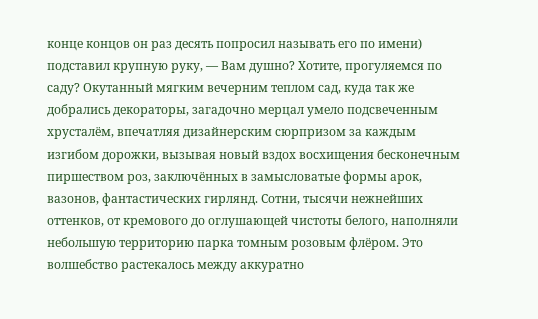конце концов он раз десять попросил называть его по имени) подставил крупную руку, — Вам душно? Хотите, прогуляемся по саду? Окутанный мягким вечерним теплом сад, куда так же добрались декораторы, загадочно мерцал умело подсвеченным хрусталём, впечатляя дизайнерским сюрпризом за каждым изгибом дорожки, вызывая новый вздох восхищения бесконечным пиршеством роз, заключённых в замысловатые формы арок, вазонов, фантастических гирлянд. Сотни, тысячи нежнейших оттенков, от кремового до оглушающей чистоты белого, наполняли небольшую территорию парка томным розовым флёром. Это волшебство растекалось между аккуратно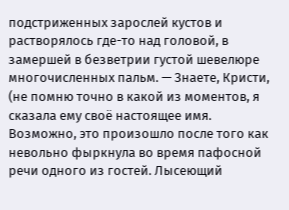подстриженных зарослей кустов и растворялось где-то над головой, в замершей в безветрии густой шевелюре многочисленных пальм. — Знаете, Кристи, (не помню точно в какой из моментов, я сказала ему своё настоящее имя. Возможно, это произошло после того как невольно фыркнула во время пафосной речи одного из гостей. Лысеющий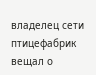владелец сети птицефабрик вещал о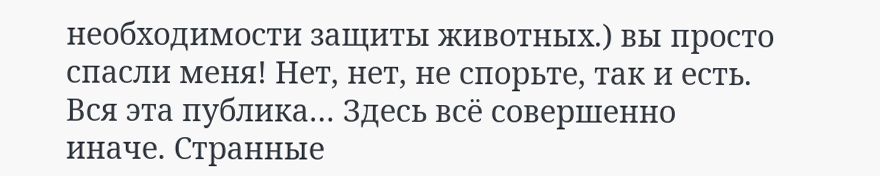необходимости защиты животных.) вы просто спасли меня! Нет, нет, не спорьте, так и есть. Вся эта публика… Здесь всё совершенно иначе. Странные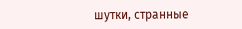шутки, странные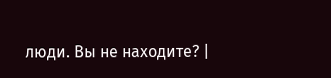люди. Вы не находите? |